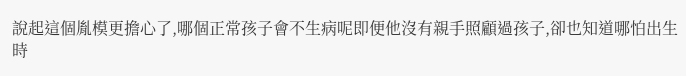說起這個胤模更擔心了,哪個正常孩子會不生病呢即便他沒有親手照顧過孩子,卻也知道哪怕出生時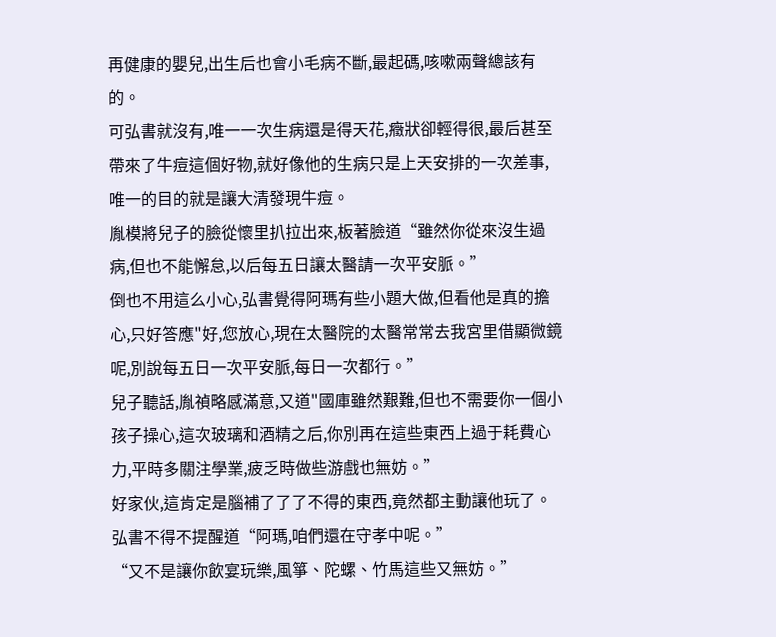再健康的嬰兒,出生后也會小毛病不斷,最起碼,咳嗽兩聲總該有的。
可弘書就沒有,唯一一次生病還是得天花,癥狀卻輕得很,最后甚至帶來了牛痘這個好物,就好像他的生病只是上天安排的一次差事,唯一的目的就是讓大清發現牛痘。
胤模將兒子的臉從懷里扒拉出來,板著臉道“雖然你從來沒生過病,但也不能懈怠,以后每五日讓太醫請一次平安脈。”
倒也不用這么小心,弘書覺得阿瑪有些小題大做,但看他是真的擔心,只好答應"好,您放心,現在太醫院的太醫常常去我宮里借顯微鏡呢,別說每五日一次平安脈,每日一次都行。”
兒子聽話,胤禎略感滿意,又道"國庫雖然艱難,但也不需要你一個小孩子操心,這次玻璃和酒精之后,你別再在這些東西上過于耗費心力,平時多關注學業,疲乏時做些游戲也無妨。”
好家伙,這肯定是腦補了了了不得的東西,竟然都主動讓他玩了。弘書不得不提醒道“阿瑪,咱們還在守孝中呢。”
“又不是讓你飲宴玩樂,風箏、陀螺、竹馬這些又無妨。”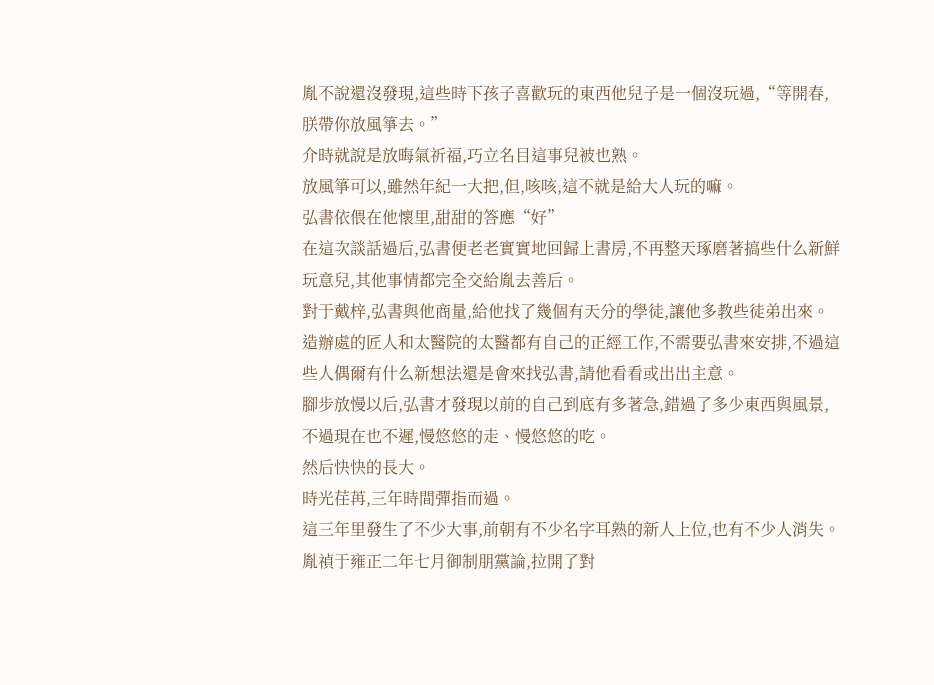胤不說還沒發現,這些時下孩子喜歡玩的東西他兒子是一個沒玩過,“等開春,朕帶你放風箏去。”
介時就說是放晦氣祈福,巧立名目這事兒被也熟。
放風箏可以,雖然年紀一大把,但,咳咳,這不就是給大人玩的嘛。
弘書依偎在他懷里,甜甜的答應“好”
在這次談話過后,弘書便老老實實地回歸上書房,不再整天琢磨著搞些什么新鮮玩意兒,其他事情都完全交給胤去善后。
對于戴梓,弘書與他商量,給他找了幾個有天分的學徒,讓他多教些徒弟出來。
造辦處的匠人和太醫院的太醫都有自己的正經工作,不需要弘書來安排,不過這些人偶爾有什么新想法還是會來找弘書,請他看看或出出主意。
腳步放慢以后,弘書才發現以前的自己到底有多著急,錯過了多少東西與風景,不過現在也不遲,慢悠悠的走、慢悠悠的吃。
然后快快的長大。
時光荏苒,三年時間彈指而過。
這三年里發生了不少大事,前朝有不少名字耳熟的新人上位,也有不少人消失。
胤禎于雍正二年七月御制朋黨論,拉開了對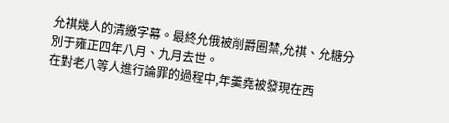允祺幾人的清繳字幕。最終允俄被削爵圈禁,允祺、允糖分別于雍正四年八月、九月去世。
在對老八等人進行論罪的過程中,年羹堯被發現在西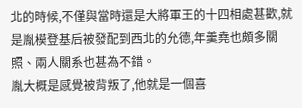北的時候,不僅與當時還是大將軍王的十四相處甚歡,就是胤模登基后被發配到西北的允德,年羹堯也頗多關照、兩人關系也甚為不錯。
胤大概是感覺被背叛了,他就是一個喜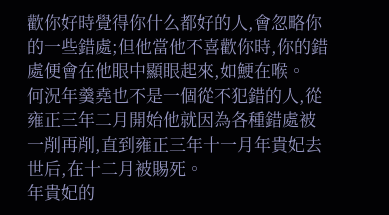歡你好時覺得你什么都好的人,會忽略你的一些錯處;但他當他不喜歡你時,你的錯處便會在他眼中顯眼起來,如鯁在喉。
何況年羹堯也不是一個從不犯錯的人,從雍正三年二月開始他就因為各種錯處被一削再削,直到雍正三年十一月年貴妃去世后,在十二月被賜死。
年貴妃的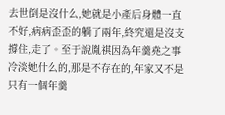去世倒是沒什么,她就是小產后身體一直不好,病病歪歪的躺了兩年,終究還是沒支撐住,走了。至于說胤祺因為年羹堯之事冷淡她什么的,那是不存在的,年家又不是只有一個年羹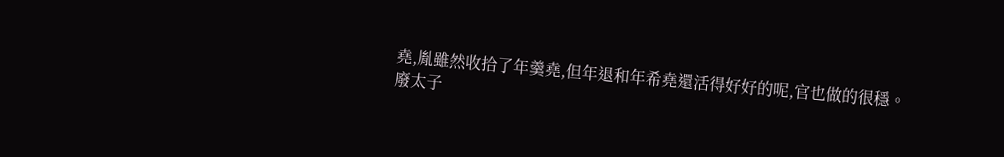堯,胤雖然收拾了年羹堯,但年退和年希堯還活得好好的呢,官也做的很穩。
廢太子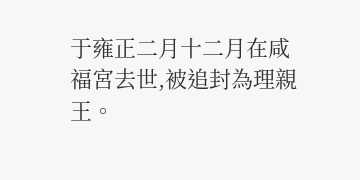于雍正二月十二月在咸福宮去世,被追封為理親王。